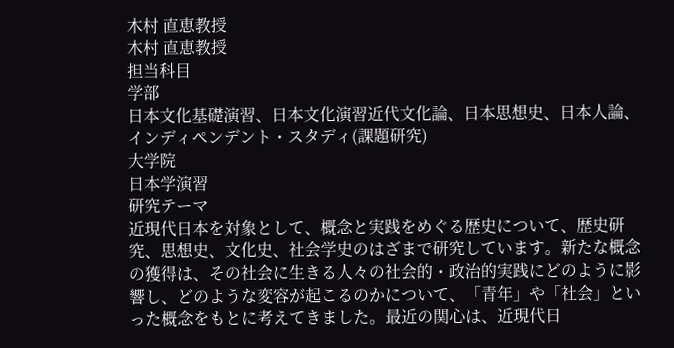木村 直恵教授
木村 直恵教授
担当科目
学部
日本文化基礎演習、日本文化演習近代文化論、日本思想史、日本人論、インディペンデント・スタディ(課題研究)
大学院
日本学演習
研究テーマ
近現代日本を対象として、概念と実践をめぐる歴史について、歴史研究、思想史、文化史、社会学史のはざまで研究しています。新たな概念の獲得は、その社会に生きる人々の社会的・政治的実践にどのように影響し、どのような変容が起こるのかについて、「青年」や「社会」といった概念をもとに考えてきました。最近の関心は、近現代日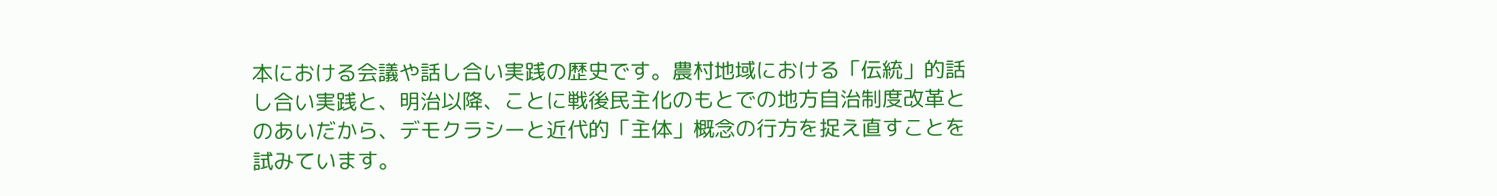本における会議や話し合い実践の歴史です。農村地域における「伝統」的話し合い実践と、明治以降、ことに戦後民主化のもとでの地方自治制度改革とのあいだから、デモクラシーと近代的「主体」概念の行方を捉え直すことを試みています。